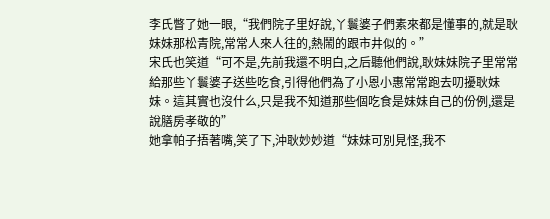李氏瞥了她一眼,“我們院子里好說,丫鬟婆子們素來都是懂事的,就是耿妹妹那松青院,常常人來人往的,熱鬧的跟市井似的。”
宋氏也笑道“可不是,先前我還不明白,之后聽他們說,耿妹妹院子里常常給那些丫鬟婆子送些吃食,引得他們為了小恩小惠常常跑去叨擾耿妹妹。這其實也沒什么,只是我不知道那些個吃食是妹妹自己的份例,還是說膳房孝敬的”
她拿帕子捂著嘴,笑了下,沖耿妙妙道“妹妹可別見怪,我不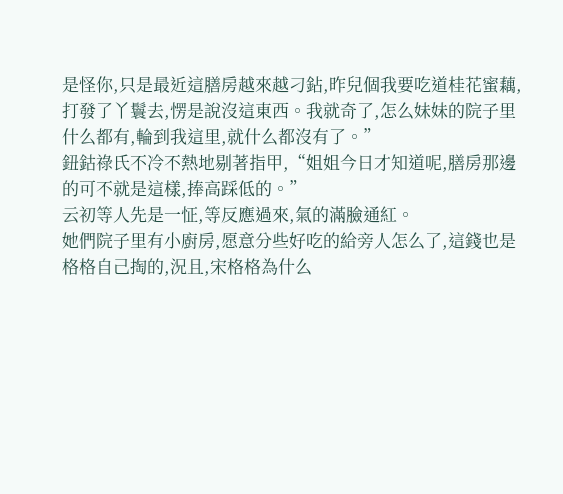是怪你,只是最近這膳房越來越刁鉆,昨兒個我要吃道桂花蜜藕,打發了丫鬟去,愣是說沒這東西。我就奇了,怎么妹妹的院子里什么都有,輪到我這里,就什么都沒有了。”
鈕鈷祿氏不冷不熱地剔著指甲,“姐姐今日才知道呢,膳房那邊的可不就是這樣,捧高踩低的。”
云初等人先是一怔,等反應過來,氣的滿臉通紅。
她們院子里有小廚房,愿意分些好吃的給旁人怎么了,這錢也是格格自己掏的,況且,宋格格為什么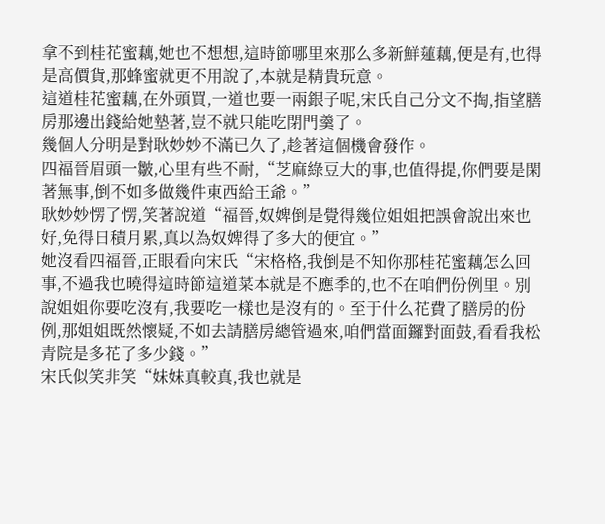拿不到桂花蜜藕,她也不想想,這時節哪里來那么多新鮮蓮藕,便是有,也得是高價貨,那蜂蜜就更不用說了,本就是精貴玩意。
這道桂花蜜藕,在外頭買,一道也要一兩銀子呢,宋氏自己分文不掏,指望膳房那邊出錢給她墊著,豈不就只能吃閉門羹了。
幾個人分明是對耿妙妙不滿已久了,趁著這個機會發作。
四福晉眉頭一皺,心里有些不耐,“芝麻綠豆大的事,也值得提,你們要是閑著無事,倒不如多做幾件東西給王爺。”
耿妙妙愣了愣,笑著說道“福晉,奴婢倒是覺得幾位姐姐把誤會說出來也好,免得日積月累,真以為奴婢得了多大的便宜。”
她沒看四福晉,正眼看向宋氏“宋格格,我倒是不知你那桂花蜜藕怎么回事,不過我也曉得這時節這道菜本就是不應季的,也不在咱們份例里。別說姐姐你要吃沒有,我要吃一樣也是沒有的。至于什么花費了膳房的份例,那姐姐既然懷疑,不如去請膳房總管過來,咱們當面鑼對面鼓,看看我松青院是多花了多少錢。”
宋氏似笑非笑“妹妹真較真,我也就是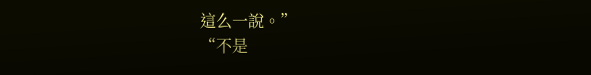這么一說。”
“不是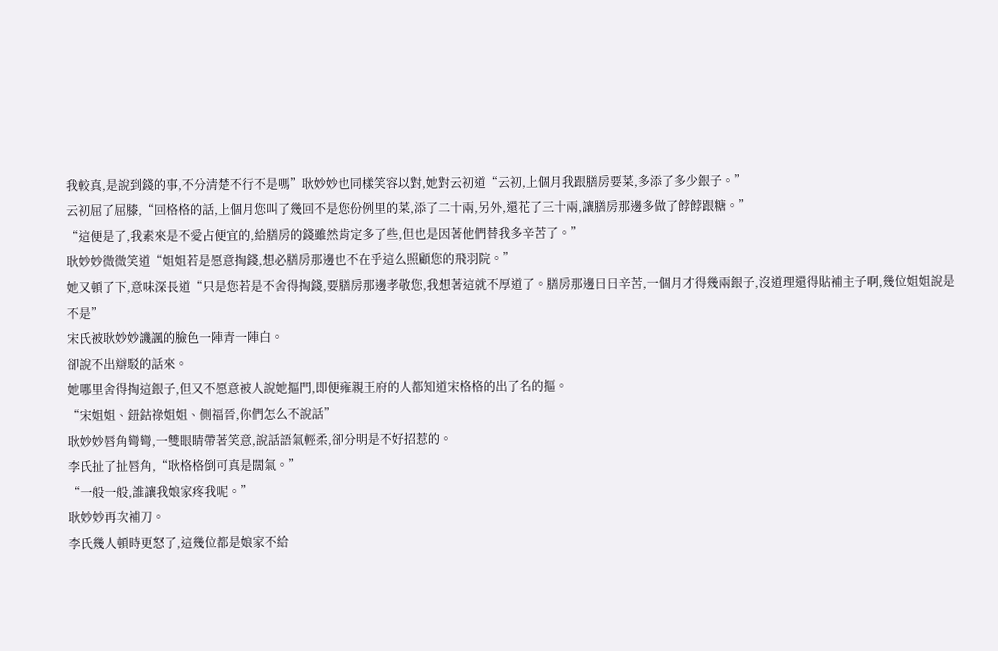我較真,是說到錢的事,不分清楚不行不是嗎”耿妙妙也同樣笑容以對,她對云初道“云初,上個月我跟膳房要菜,多添了多少銀子。”
云初屈了屈膝,“回格格的話,上個月您叫了幾回不是您份例里的菜,添了二十兩,另外,還花了三十兩,讓膳房那邊多做了餑餑跟糖。”
“這便是了,我素來是不愛占便宜的,給膳房的錢雖然肯定多了些,但也是因著他們替我多辛苦了。”
耿妙妙微微笑道“姐姐若是愿意掏錢,想必膳房那邊也不在乎這么照顧您的飛羽院。”
她又頓了下,意味深長道“只是您若是不舍得掏錢,要膳房那邊孝敬您,我想著這就不厚道了。膳房那邊日日辛苦,一個月才得幾兩銀子,沒道理還得貼補主子啊,幾位姐姐說是不是”
宋氏被耿妙妙譏諷的臉色一陣青一陣白。
卻說不出辯駁的話來。
她哪里舍得掏這銀子,但又不愿意被人說她摳門,即便雍親王府的人都知道宋格格的出了名的摳。
“宋姐姐、鈕鈷祿姐姐、側福晉,你們怎么不說話”
耿妙妙唇角彎彎,一雙眼睛帶著笑意,說話語氣輕柔,卻分明是不好招惹的。
李氏扯了扯唇角,“耿格格倒可真是闊氣。”
“一般一般,誰讓我娘家疼我呢。”
耿妙妙再次補刀。
李氏幾人頓時更怒了,這幾位都是娘家不給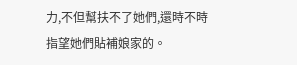力,不但幫扶不了她們,還時不時指望她們貼補娘家的。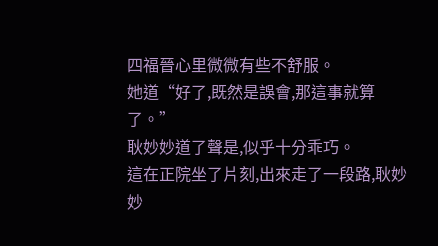四福晉心里微微有些不舒服。
她道“好了,既然是誤會,那這事就算了。”
耿妙妙道了聲是,似乎十分乖巧。
這在正院坐了片刻,出來走了一段路,耿妙妙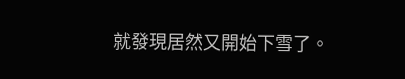就發現居然又開始下雪了。